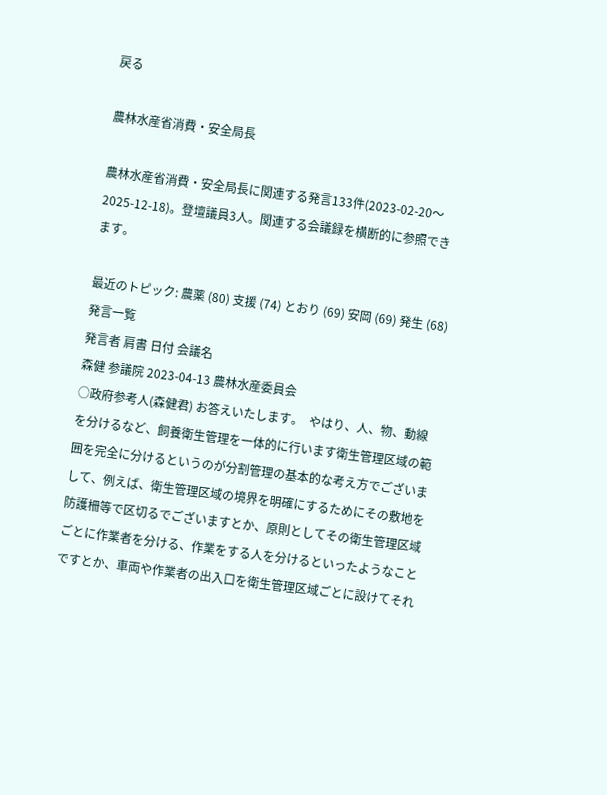戻る

農林水産省消費・安全局長

農林水産省消費・安全局長に関連する発言133件(2023-02-20〜2025-12-18)。登壇議員3人。関連する会議録を横断的に参照できます。

最近のトピック: 農薬 (80) 支援 (74) とおり (69) 安岡 (69) 発生 (68)
発言一覧
発言者 肩書 日付 会議名
森健 参議院 2023-04-13 農林水産委員会
○政府参考人(森健君) お答えいたします。  やはり、人、物、動線を分けるなど、飼養衛生管理を一体的に行います衛生管理区域の範囲を完全に分けるというのが分割管理の基本的な考え方でございまして、例えば、衛生管理区域の境界を明確にするためにその敷地を防護柵等で区切るでございますとか、原則としてその衛生管理区域ごとに作業者を分ける、作業をする人を分けるといったようなことですとか、車両や作業者の出入口を衛生管理区域ごとに設けてそれ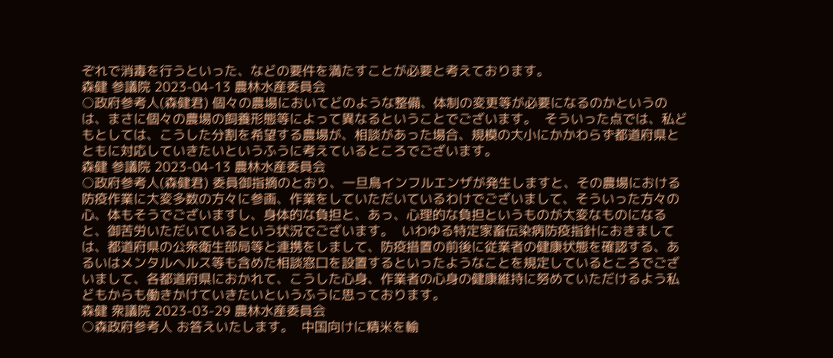ぞれで消毒を行うといった、などの要件を満たすことが必要と考えております。
森健 参議院 2023-04-13 農林水産委員会
○政府参考人(森健君) 個々の農場においてどのような整備、体制の変更等が必要になるのかというのは、まさに個々の農場の飼養形態等によって異なるということでございます。  そういった点では、私どもとしては、こうした分割を希望する農場が、相談があった場合、規模の大小にかかわらず都道府県とともに対応していきたいというふうに考えているところでございます。
森健 参議院 2023-04-13 農林水産委員会
○政府参考人(森健君) 委員御指摘のとおり、一旦鳥インフルエンザが発生しますと、その農場における防疫作業に大変多数の方々に参画、作業をしていただいているわけでございまして、そういった方々の心、体もそうでございますし、身体的な負担と、あっ、心理的な負担というものが大変なものになると、御苦労いただいているという状況でございます。  いわゆる特定家畜伝染病防疫指針におきましては、都道府県の公衆衛生部局等と連携をしまして、防疫措置の前後に従業者の健康状態を確認する、あるいはメンタルヘルス等も含めた相談窓口を設置するといったようなことを規定しているところでございまして、各都道府県におかれて、こうした心身、作業者の心身の健康維持に努めていただけるよう私どもからも働きかけていきたいというふうに思っております。
森健 衆議院 2023-03-29 農林水産委員会
○森政府参考人 お答えいたします。  中国向けに精米を輸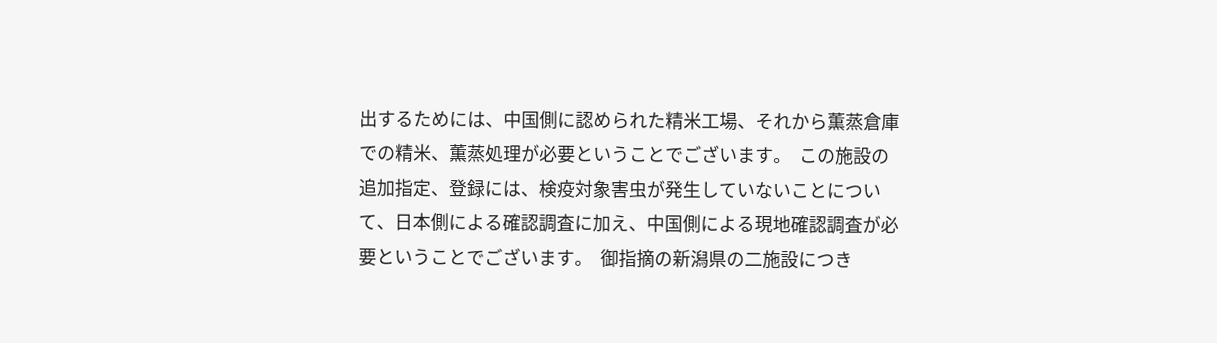出するためには、中国側に認められた精米工場、それから薫蒸倉庫での精米、薫蒸処理が必要ということでございます。  この施設の追加指定、登録には、検疫対象害虫が発生していないことについて、日本側による確認調査に加え、中国側による現地確認調査が必要ということでございます。  御指摘の新潟県の二施設につき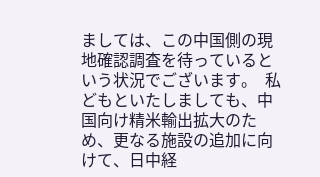ましては、この中国側の現地確認調査を待っているという状況でございます。  私どもといたしましても、中国向け精米輸出拡大のため、更なる施設の追加に向けて、日中経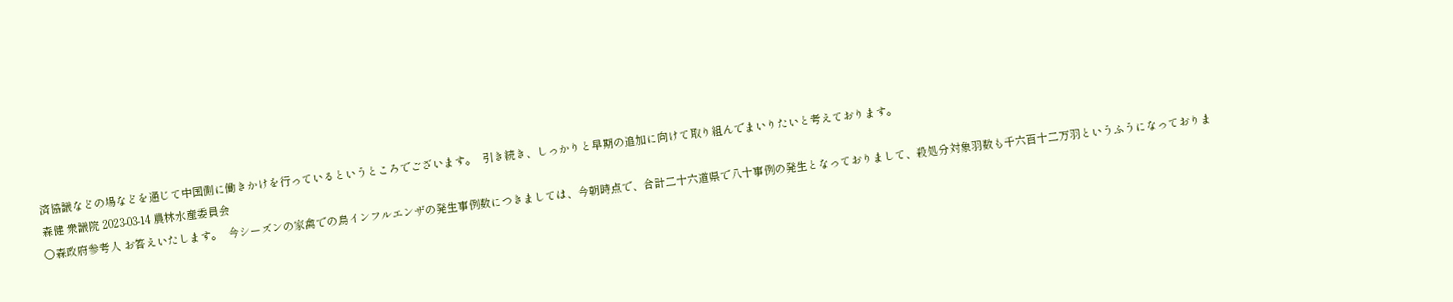済協議などの場などを通じて中国側に働きかけを行っているというところでございます。  引き続き、しっかりと早期の追加に向けて取り組んでまいりたいと考えております。
森健 衆議院 2023-03-14 農林水産委員会
○森政府参考人 お答えいたします。  今シーズンの家禽での鳥インフルエンザの発生事例数につきましては、今朝時点で、合計二十六道県で八十事例の発生となっておりまして、殺処分対象羽数も千六百十二万羽というふうになっておりま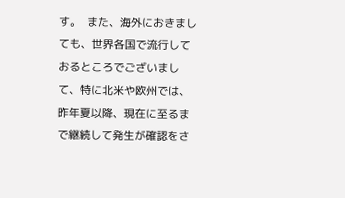す。  また、海外におきましても、世界各国で流行しておるところでございまして、特に北米や欧州では、昨年夏以降、現在に至るまで継続して発生が確認をさ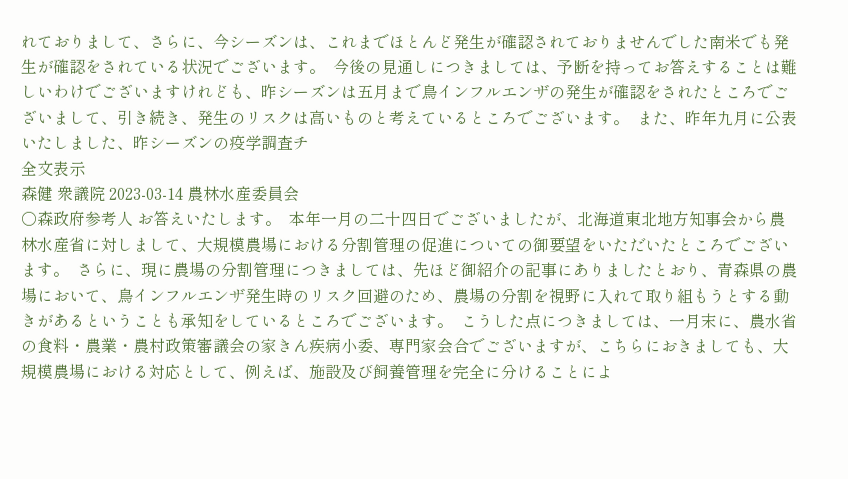れておりまして、さらに、今シーズンは、これまでほとんど発生が確認されておりませんでした南米でも発生が確認をされている状況でございます。  今後の見通しにつきましては、予断を持ってお答えすることは難しいわけでございますけれども、昨シーズンは五月まで鳥インフルエンザの発生が確認をされたところでございまして、引き続き、発生のリスクは高いものと考えているところでございます。  また、昨年九月に公表いたしました、昨シーズンの疫学調査チ
全文表示
森健 衆議院 2023-03-14 農林水産委員会
○森政府参考人 お答えいたします。  本年一月の二十四日でございましたが、北海道東北地方知事会から農林水産省に対しまして、大規模農場における分割管理の促進についての御要望をいただいたところでございます。  さらに、現に農場の分割管理につきましては、先ほど御紹介の記事にありましたとおり、青森県の農場において、鳥インフルエンザ発生時のリスク回避のため、農場の分割を視野に入れて取り組もうとする動きがあるということも承知をしているところでございます。  こうした点につきましては、一月末に、農水省の食料・農業・農村政策審議会の家きん疾病小委、専門家会合でございますが、こちらにおきましても、大規模農場における対応として、例えば、施設及び飼養管理を完全に分けることによ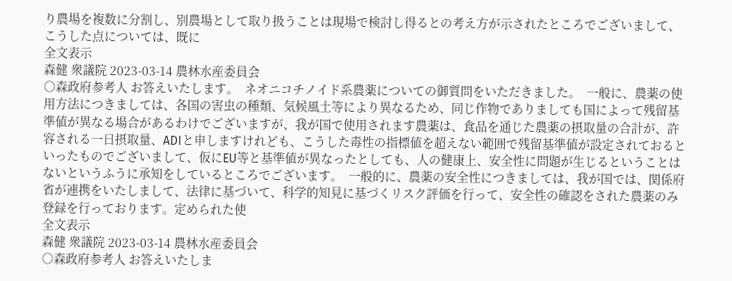り農場を複数に分割し、別農場として取り扱うことは現場で検討し得るとの考え方が示されたところでございまして、こうした点については、既に
全文表示
森健 衆議院 2023-03-14 農林水産委員会
○森政府参考人 お答えいたします。  ネオニコチノイド系農薬についての御質問をいただきました。  一般に、農薬の使用方法につきましては、各国の害虫の種類、気候風土等により異なるため、同じ作物でありましても国によって残留基準値が異なる場合があるわけでございますが、我が国で使用されます農薬は、食品を通じた農薬の摂取量の合計が、許容される一日摂取量、ADIと申しますけれども、こうした毒性の指標値を超えない範囲で残留基準値が設定されておるといったものでございまして、仮にEU等と基準値が異なったとしても、人の健康上、安全性に問題が生じるということはないというふうに承知をしているところでございます。  一般的に、農薬の安全性につきましては、我が国では、関係府省が連携をいたしまして、法律に基づいて、科学的知見に基づくリスク評価を行って、安全性の確認をされた農薬のみ登録を行っております。定められた使
全文表示
森健 衆議院 2023-03-14 農林水産委員会
○森政府参考人 お答えいたしま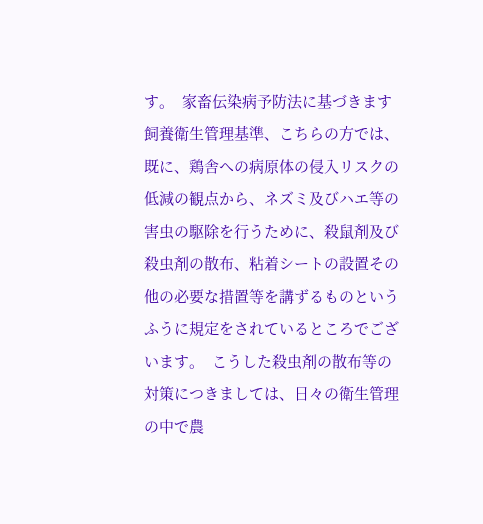す。  家畜伝染病予防法に基づきます飼養衛生管理基準、こちらの方では、既に、鶏舎への病原体の侵入リスクの低減の観点から、ネズミ及びハエ等の害虫の駆除を行うために、殺鼠剤及び殺虫剤の散布、粘着シートの設置その他の必要な措置等を講ずるものというふうに規定をされているところでございます。  こうした殺虫剤の散布等の対策につきましては、日々の衛生管理の中で農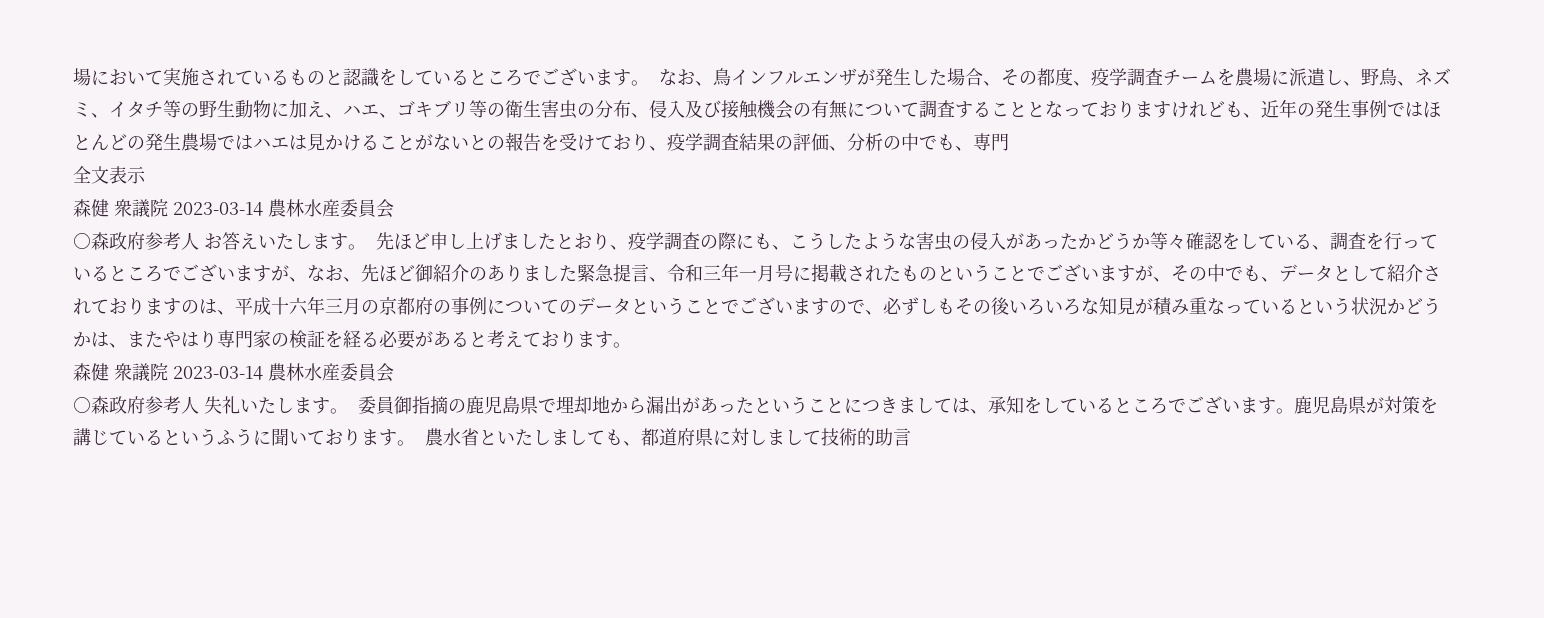場において実施されているものと認識をしているところでございます。  なお、鳥インフルエンザが発生した場合、その都度、疫学調査チームを農場に派遣し、野鳥、ネズミ、イタチ等の野生動物に加え、ハエ、ゴキブリ等の衛生害虫の分布、侵入及び接触機会の有無について調査することとなっておりますけれども、近年の発生事例ではほとんどの発生農場ではハエは見かけることがないとの報告を受けており、疫学調査結果の評価、分析の中でも、専門
全文表示
森健 衆議院 2023-03-14 農林水産委員会
○森政府参考人 お答えいたします。  先ほど申し上げましたとおり、疫学調査の際にも、こうしたような害虫の侵入があったかどうか等々確認をしている、調査を行っているところでございますが、なお、先ほど御紹介のありました緊急提言、令和三年一月号に掲載されたものということでございますが、その中でも、データとして紹介されておりますのは、平成十六年三月の京都府の事例についてのデータということでございますので、必ずしもその後いろいろな知見が積み重なっているという状況かどうかは、またやはり専門家の検証を経る必要があると考えております。
森健 衆議院 2023-03-14 農林水産委員会
○森政府参考人 失礼いたします。  委員御指摘の鹿児島県で埋却地から漏出があったということにつきましては、承知をしているところでございます。鹿児島県が対策を講じているというふうに聞いております。  農水省といたしましても、都道府県に対しまして技術的助言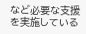など必要な支援を実施している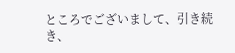ところでございまして、引き続き、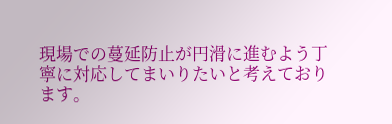現場での蔓延防止が円滑に進むよう丁寧に対応してまいりたいと考えております。